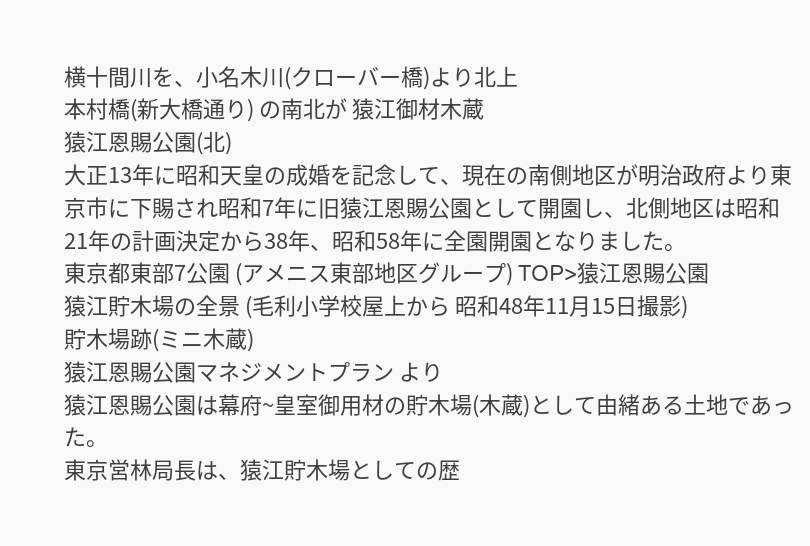横十間川を、小名木川(クローバー橋)より北上
本村橋(新大橋通り) の南北が 猿江御材木蔵
猿江恩賜公園(北)
大正13年に昭和天皇の成婚を記念して、現在の南側地区が明治政府より東京市に下賜され昭和7年に旧猿江恩賜公園として開園し、北側地区は昭和21年の計画決定から38年、昭和58年に全園開園となりました。
東京都東部7公園 (アメニス東部地区グループ) TOP>猿江恩賜公園
猿江貯木場の全景 (毛利小学校屋上から 昭和48年11月15日撮影)
貯木場跡(ミニ木蔵)
猿江恩賜公園マネジメントプラン より
猿江恩賜公園は幕府~皇室御用材の貯木場(木蔵)として由緒ある土地であった。
東京営林局長は、猿江貯木場としての歴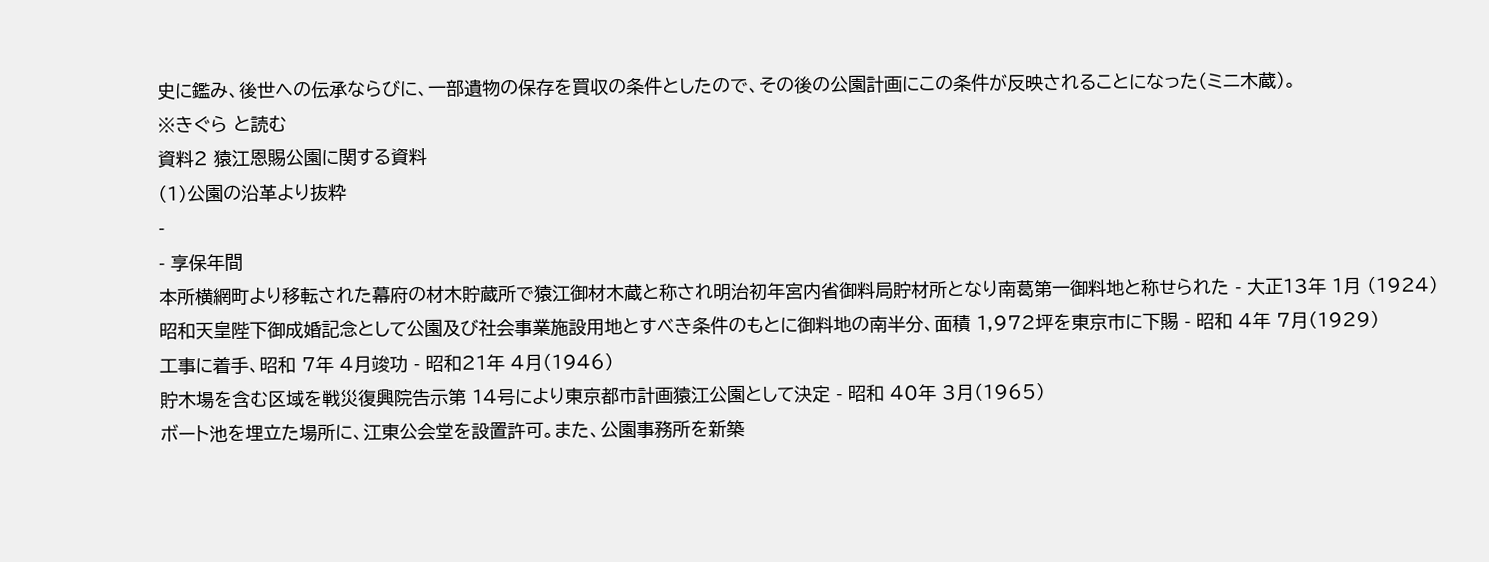史に鑑み、後世への伝承ならびに、一部遺物の保存を買収の条件としたので、その後の公園計画にこの条件が反映されることになった(ミニ木蔵)。
※きぐら と読む
資料2 猿江恩賜公園に関する資料
(1)公園の沿革より抜粋
-
- 享保年間
本所横網町より移転された幕府の材木貯蔵所で猿江御材木蔵と称され明治初年宮内省御料局貯材所となり南葛第一御料地と称せられた - 大正13年 1月 (1924)
昭和天皇陛下御成婚記念として公園及び社会事業施設用地とすべき条件のもとに御料地の南半分、面積 1,972坪を東京市に下賜 - 昭和 4年 7月(1929)
工事に着手、昭和 7年 4月竣功 - 昭和21年 4月(1946)
貯木場を含む区域を戦災復興院告示第 14号により東京都市計画猿江公園として決定 - 昭和 40年 3月(1965)
ボート池を埋立た場所に、江東公会堂を設置許可。また、公園事務所を新築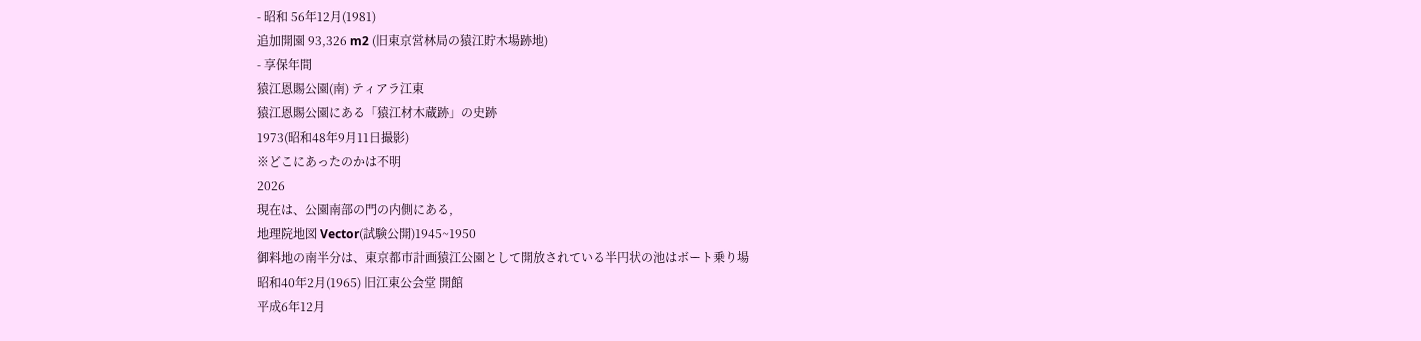- 昭和 56年12月(1981)
追加開園 93,326 m2 (旧東京営林局の猿江貯木場跡地)
- 享保年間
猿江恩賜公園(南) ティアラ江東
猿江恩賜公園にある「猿江材木蔵跡」の史跡
1973(昭和48年9月11日撮影)
※どこにあったのかは不明
2026
現在は、公園南部の門の内側にある,
地理院地図 Vector(試験公開)1945~1950
御料地の南半分は、東京都市計画猿江公園として開放されている半円状の池はボート乗り場
昭和40年2月(1965) 旧江東公会堂 開館
平成6年12月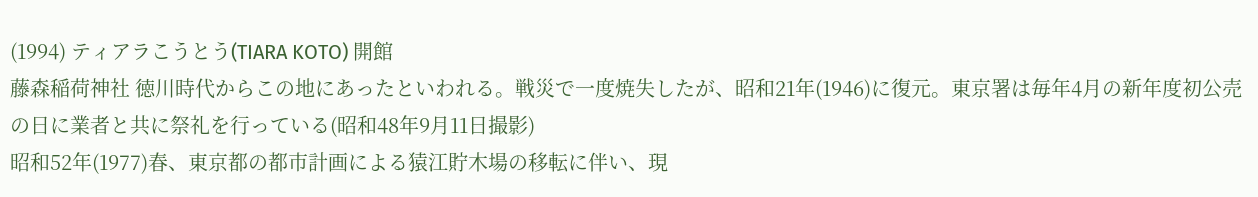(1994) ティアラこうとう(TIARA KOTO) 開館
藤森稲荷神社 徳川時代からこの地にあったといわれる。戦災で一度焼失したが、昭和21年(1946)に復元。東京署は毎年4月の新年度初公売の日に業者と共に祭礼を行っている(昭和48年9月11日撮影)
昭和52年(1977)春、東京都の都市計画による猿江貯木場の移転に伴い、現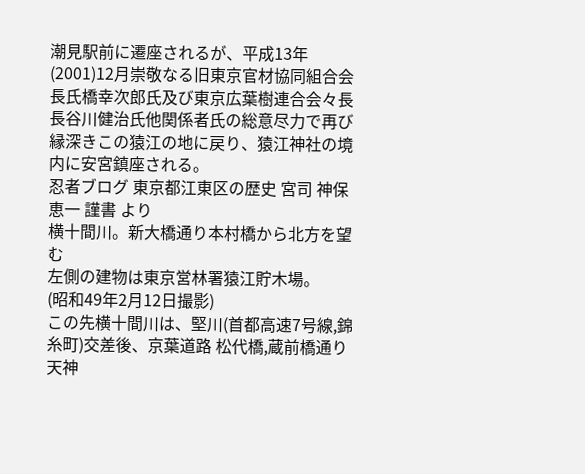潮見駅前に遷座されるが、平成13年(2001)12月崇敬なる旧東京官材協同組合会長氏橋幸次郎氏及び東京広葉樹連合会々長長谷川健治氏他関係者氏の総意尽力で再び縁深きこの猿江の地に戻り、猿江神社の境内に安宮鎮座される。
忍者ブログ 東京都江東区の歴史 宮司 神保恵一 謹書 より
横十間川。新大橋通り本村橋から北方を望む
左側の建物は東京営林署猿江貯木場。
(昭和49年2月12日撮影)
この先横十間川は、堅川(首都高速7号線,錦糸町)交差後、京葉道路 松代橋,蔵前橋通り 天神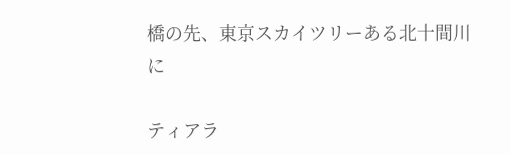橋の先、東京スカイツリーある北十間川に

ティアラ